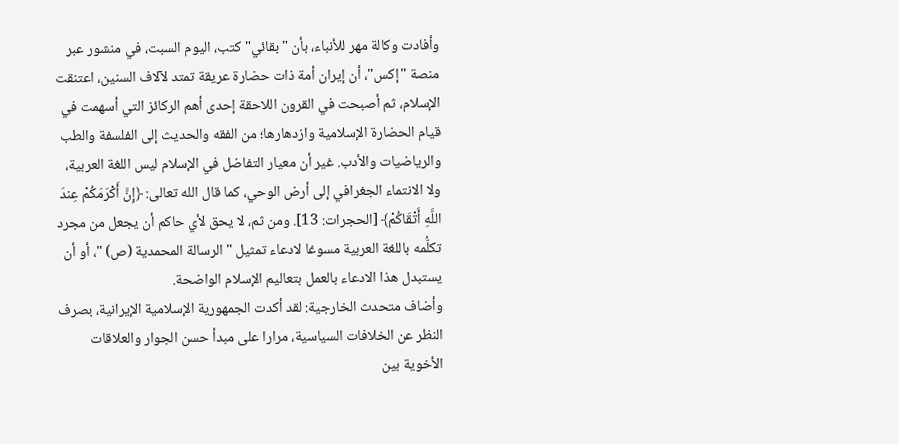وأفادت وكالة مهر للأنباء، بأن "بقائي" كتب، اليوم السبت، في منشور عبر منصة "إكس"، أن إيران أمة ذات حضارة عريقة تمتد لآلاف السنين، اعتنقت الإسلام، ثم أصبحت في القرون اللاحقة إحدى أهم الركائز التي أسهمت في قيام الحضارة الإسلامية وازدهارها؛ من الفقه والحديث إلى الفلسفة والطب والرياضيات والأدب. غير أن معيار التفاضل في الإسلام ليس اللغة العربية، ولا الانتماء الجغرافي إلى أرض الوحي، كما قال الله تعالى: ﴿إِنَّ أَكْرَمَكُمْ عِندَ اللَّهِ أَتْقَاكُمْ﴾ [الحجرات: 13]. ومن ثم، لا يحق لأي حاكم أن يجعل من مجرد تكلُّمه باللغة العربية مسوغا لادعاء تمثيل "الرسالة المحمدية (ص) "، أو أن يستبدل هذا الادعاء بالعمل بتعاليم الإسلام الواضحة.
وأضاف متحدث الخارجية: لقد أكدت الجمهورية الإسلامية الإيرانية، بصرف النظر عن الخلافات السياسية، مرارا على مبدأ حسن الجوار والعلاقات الأخوية بين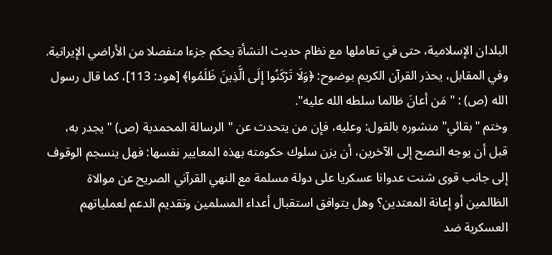البلدان الإسلامية، حتى في تعاملها مع نظام حديث النشأة يحكم جزءا منفصلا من الأراضي الإيرانية. وفي المقابل، يحذر القرآن الكريم بوضوح: ﴿وَلَا تَرْكَنُوا إِلَى الَّذِينَ ظَلَمُوا﴾ [هود: 113]، كما قال رسول الله (ص) : "مَن أعانَ ظالما سلطه الله عليه".
وختم "بقائي" منشوره بالقول: وعليه، فإن من يتحدث عن "الرسالة المحمدية (ص) " يجدر به، قبل أن يوجه النصح إلى الآخرين، أن يزن سلوك حكومته بهذه المعايير نفسها: فهل ينسجم الوقوف إلى جانب قوى شنت عدوانا عسكريا على دولة مسلمة مع النهي القرآني الصريح عن موالاة الظالمين أو إعانة المعتدين؟ وهل يتوافق استقبال أعداء المسلمين وتقديم الدعم لعملياتهم العسكرية ضد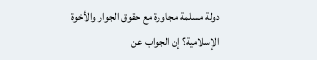دولة مسلمة مجاورة مع حقوق الجوار والأخوة الإسلامية؟ إن الجواب عن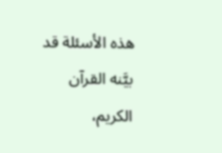هذه الأسئلة قد بيَّنه القرآن الكريم،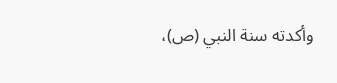وأكدته سنة النبي (ص)،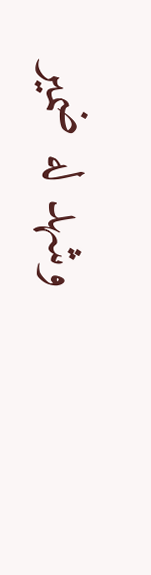وشهد له ضمير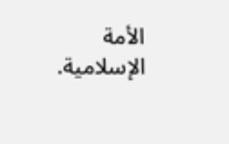الأمة الإسلامية.